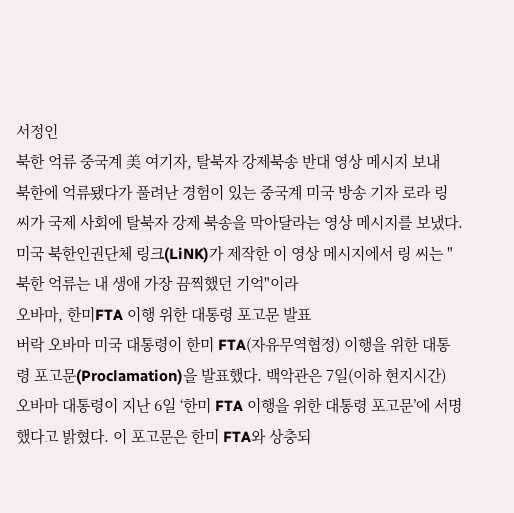서정인
북한 억류 중국계 美 여기자, 탈북자 강제북송 반대 영상 메시지 보내
북한에 억류됐다가 풀려난 경험이 있는 중국계 미국 방송 기자 로라 링 씨가 국제 사회에 탈북자 강제 북송을 막아달라는 영상 메시지를 보냈다. 미국 북한인권단체 링크(LiNK)가 제작한 이 영상 메시지에서 링 씨는 "북한 억류는 내 생애 가장 끔찍했던 기억"이라
오바마, 한미FTA 이행 위한 대통령 포고문 발표
버락 오바마 미국 대통령이 한미 FTA(자유무역협정) 이행을 위한 대통령 포고문(Proclamation)을 발표했다. 백악관은 7일(이하 현지시간) 오바마 대통령이 지난 6일 ‘한미 FTA 이행을 위한 대통령 포고문’에 서명했다고 밝혔다. 이 포고문은 한미 FTA와 상충되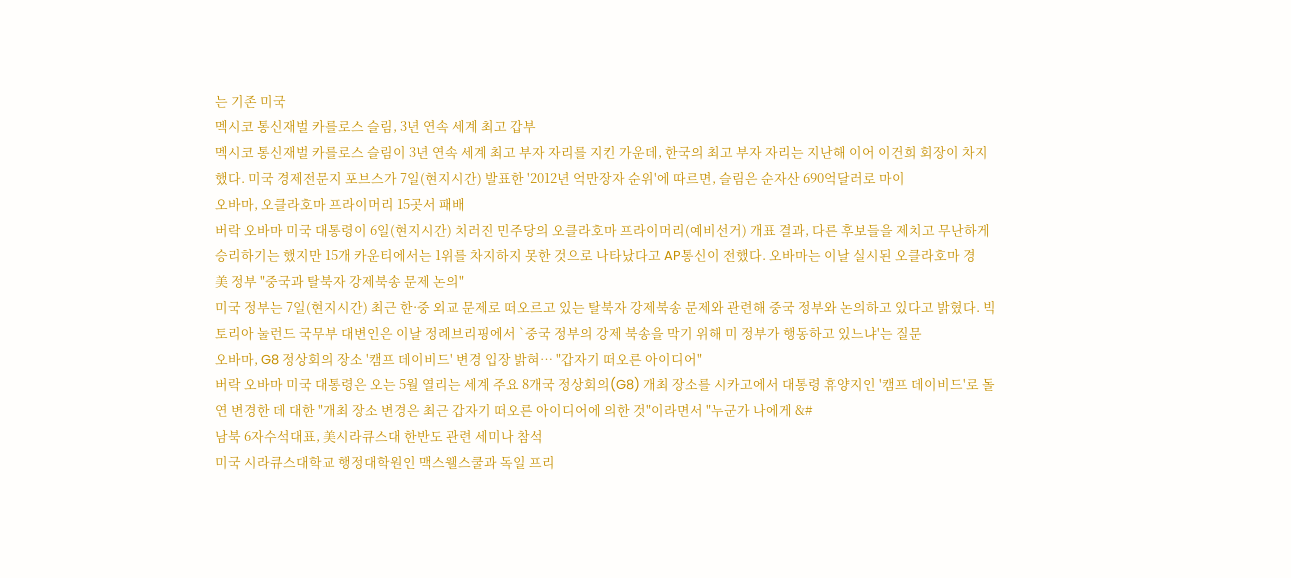는 기존 미국
멕시코 통신재벌 카를로스 슬림, 3년 연속 세계 최고 갑부
멕시코 통신재벌 카를로스 슬림이 3년 연속 세계 최고 부자 자리를 지킨 가운데, 한국의 최고 부자 자리는 지난해 이어 이건희 회장이 차지했다. 미국 경제전문지 포브스가 7일(현지시간) 발표한 '2012년 억만장자 순위'에 따르면, 슬림은 순자산 690억달러로 마이
오바마, 오클라호마 프라이머리 15곳서 패배
버락 오바마 미국 대통령이 6일(현지시간) 치러진 민주당의 오클라호마 프라이머리(예비선거) 개표 결과, 다른 후보들을 제치고 무난하게 승리하기는 했지만 15개 카운티에서는 1위를 차지하지 못한 것으로 나타났다고 AP통신이 전했다. 오바마는 이날 실시된 오클라호마 경
美 정부 "중국과 탈북자 강제북송 문제 논의"
미국 정부는 7일(현지시간) 최근 한·중 외교 문제로 떠오르고 있는 탈북자 강제북송 문제와 관련해 중국 정부와 논의하고 있다고 밝혔다. 빅토리아 눌런드 국무부 대변인은 이날 정례브리핑에서 `중국 정부의 강제 북송을 막기 위해 미 정부가 행동하고 있느냐'는 질문
오바마, G8 정상회의 장소 '캠프 데이비드' 변경 입장 밝혀… "갑자기 떠오른 아이디어"
버락 오바마 미국 대통령은 오는 5월 열리는 세계 주요 8개국 정상회의(G8) 개최 장소를 시카고에서 대통령 휴양지인 '캠프 데이비드'로 돌연 변경한 데 대한 "개최 장소 변경은 최근 갑자기 떠오른 아이디어에 의한 것"이라면서 "누군가 나에게 &#
남북 6자수석대표, 美시라큐스대 한반도 관련 세미나 참석
미국 시라큐스대학교 행정대학원인 맥스웰스쿨과 독일 프리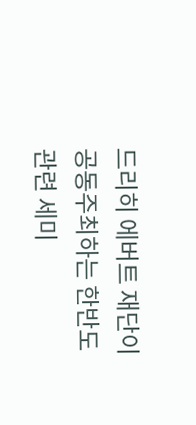드리히 에버트 재단이 공동주최하는 한반도 관련 세미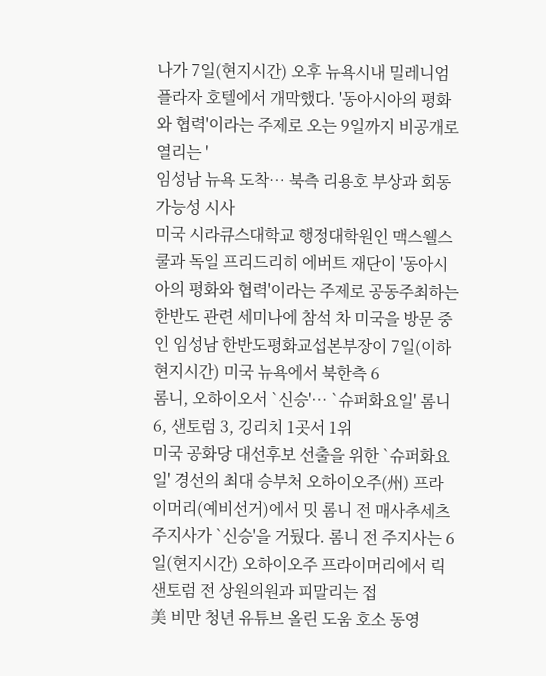나가 7일(현지시간) 오후 뉴욕시내 밀레니엄 플라자 호텔에서 개막했다. '동아시아의 평화와 협력'이라는 주제로 오는 9일까지 비공개로 열리는 '
임성남 뉴욕 도착… 북측 리용호 부상과 회동 가능성 시사
미국 시라큐스대학교 행정대학원인 맥스웰스쿨과 독일 프리드리히 에버트 재단이 '동아시아의 평화와 협력'이라는 주제로 공동주최하는 한반도 관련 세미나에 참석 차 미국을 방문 중인 임성남 한반도평화교섭본부장이 7일(이하 현지시간) 미국 뉴욕에서 북한측 6
롬니, 오하이오서 `신승'… `슈퍼화요일' 롬니 6, 샌토럼 3, 깅리치 1곳서 1위
미국 공화당 대선후보 선출을 위한 `슈퍼화요일' 경선의 최대 승부처 오하이오주(州) 프라이머리(예비선거)에서 밋 롬니 전 매사추세츠 주지사가 `신승'을 거뒀다. 롬니 전 주지사는 6일(현지시간) 오하이오주 프라이머리에서 릭 샌토럼 전 상원의원과 피말리는 접
美 비만 청년 유튜브 올린 도움 호소 동영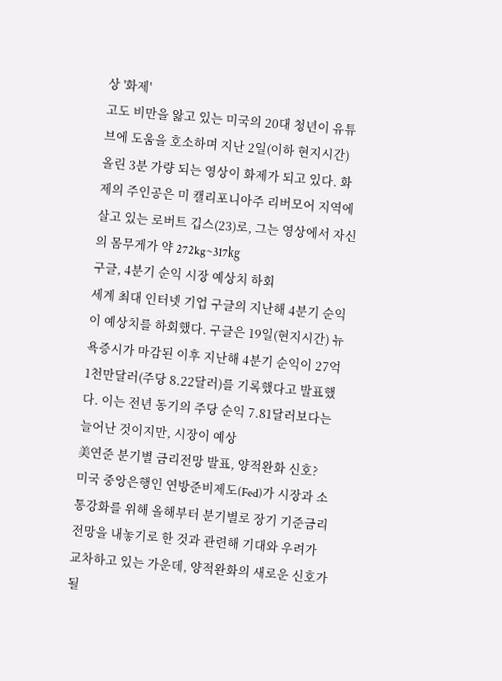상 '화제'
고도 비만을 앓고 있는 미국의 20대 청년이 유튜브에 도움을 호소하며 지난 2일(이하 현지시간) 올린 3분 가량 되는 영상이 화제가 되고 있다. 화제의 주인공은 미 캘리포니아주 리버모어 지역에 살고 있는 로버트 깁스(23)로, 그는 영상에서 자신의 몸무게가 약 272kg~317㎏
구글, 4분기 순익 시장 예상치 하회
세계 최대 인터넷 기업 구글의 지난해 4분기 순익이 예상치를 하회했다. 구글은 19일(현지시간) 뉴욕증시가 마감된 이후 지난해 4분기 순익이 27억1천만달러(주당 8.22달러)를 기록했다고 발표했다. 이는 전년 동기의 주당 순익 7.81달러보다는 늘어난 것이지만, 시장이 예상
美연준 분기별 금리전망 발표, 양적완화 신호?
미국 중앙은행인 연방준비제도(Fed)가 시장과 소통강화를 위해 올해부터 분기별로 장기 기준금리 전망을 내놓기로 한 것과 관련해 기대와 우려가 교차하고 있는 가운데, 양적완화의 새로운 신호가 될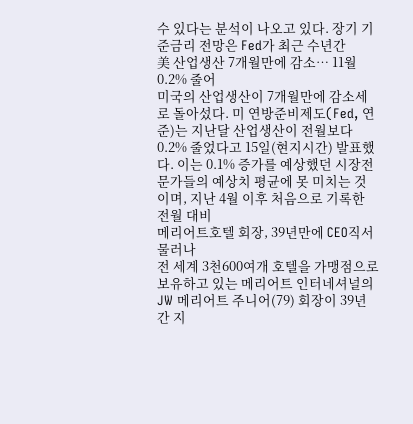수 있다는 분석이 나오고 있다. 장기 기준금리 전망은 Fed가 최근 수년간
美 산업생산 7개월만에 감소… 11월 0.2% 줄어
미국의 산업생산이 7개월만에 감소세로 돌아섰다. 미 연방준비제도(Fed, 연준)는 지난달 산업생산이 전월보다 0.2% 줄었다고 15일(현지시간) 발표했다. 이는 0.1% 증가를 예상했던 시장전문가들의 예상치 평균에 못 미치는 것이며, 지난 4월 이후 처음으로 기록한 전월 대비
메리어트호텔 회장, 39년만에 CEO직서 물러나
전 세계 3천600여개 호텔을 가맹점으로 보유하고 있는 메리어트 인터네셔널의 JW 메리어트 주니어(79) 회장이 39년간 지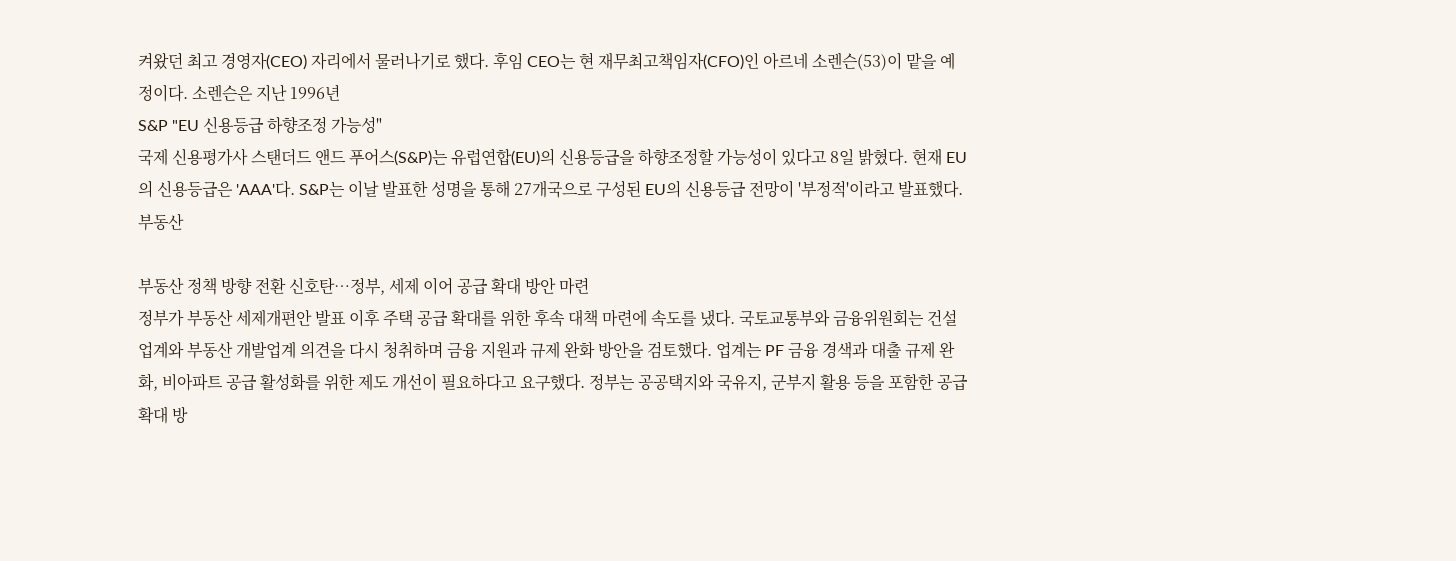켜왔던 최고 경영자(CEO) 자리에서 물러나기로 했다. 후임 CEO는 현 재무최고책임자(CFO)인 아르네 소렌슨(53)이 맡을 예정이다. 소렌슨은 지난 1996년
S&P "EU 신용등급 하향조정 가능성"
국제 신용평가사 스탠더드 앤드 푸어스(S&P)는 유럽연합(EU)의 신용등급을 하향조정할 가능성이 있다고 8일 밝혔다. 현재 EU의 신용등급은 'AAA'다. S&P는 이날 발표한 성명을 통해 27개국으로 구성된 EU의 신용등급 전망이 '부정적'이라고 발표했다.
부동산

부동산 정책 방향 전환 신호탄…정부, 세제 이어 공급 확대 방안 마련
정부가 부동산 세제개편안 발표 이후 주택 공급 확대를 위한 후속 대책 마련에 속도를 냈다. 국토교통부와 금융위원회는 건설업계와 부동산 개발업계 의견을 다시 청취하며 금융 지원과 규제 완화 방안을 검토했다. 업계는 PF 금융 경색과 대출 규제 완화, 비아파트 공급 활성화를 위한 제도 개선이 필요하다고 요구했다. 정부는 공공택지와 국유지, 군부지 활용 등을 포함한 공급 확대 방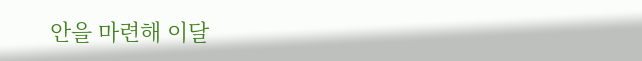안을 마련해 이달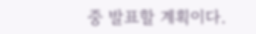중 발표할 계획이다.